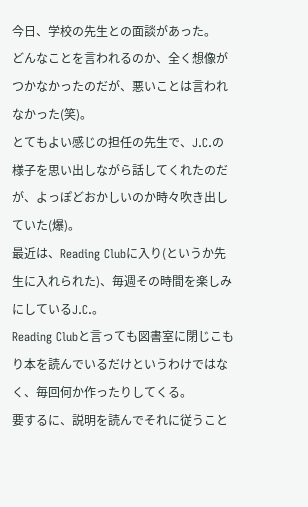今日、学校の先生との面談があった。
どんなことを言われるのか、全く想像がつかなかったのだが、悪いことは言われなかった(笑)。
とてもよい感じの担任の先生で、J.C.の様子を思い出しながら話してくれたのだが、よっぽどおかしいのか時々吹き出していた(爆)。
最近は、Reading Clubに入り(というか先生に入れられた)、毎週その時間を楽しみにしているJ.C.。
Reading Clubと言っても図書室に閉じこもり本を読んでいるだけというわけではなく、毎回何か作ったりしてくる。
要するに、説明を読んでそれに従うこと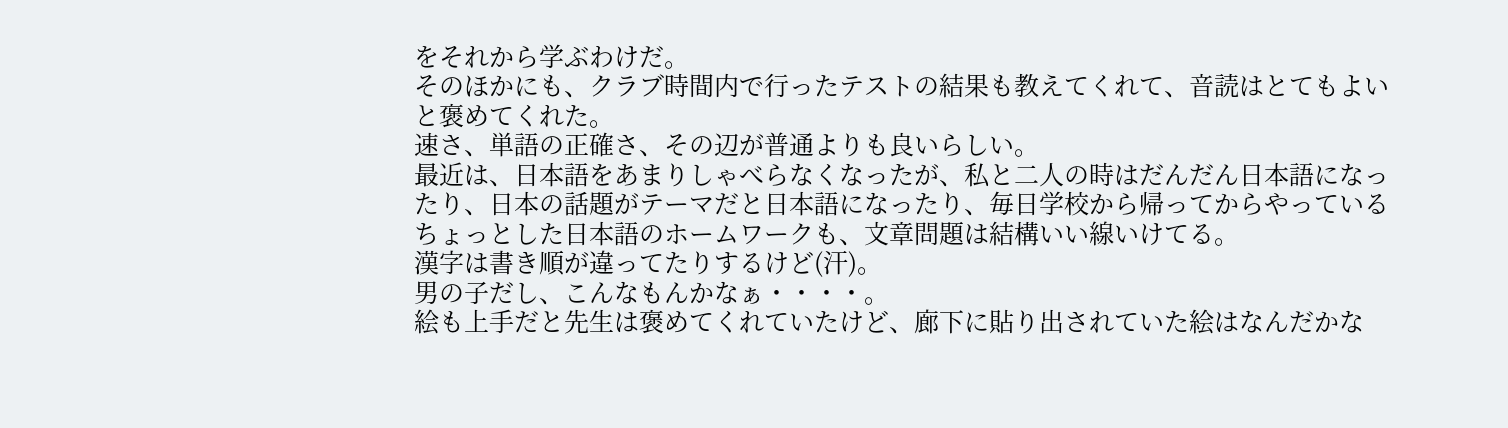をそれから学ぶわけだ。
そのほかにも、クラブ時間内で行ったテストの結果も教えてくれて、音読はとてもよいと褒めてくれた。
速さ、単語の正確さ、その辺が普通よりも良いらしい。
最近は、日本語をあまりしゃべらなくなったが、私と二人の時はだんだん日本語になったり、日本の話題がテーマだと日本語になったり、毎日学校から帰ってからやっているちょっとした日本語のホームワークも、文章問題は結構いい線いけてる。
漢字は書き順が違ってたりするけど(汗)。
男の子だし、こんなもんかなぁ・・・・。
絵も上手だと先生は褒めてくれていたけど、廊下に貼り出されていた絵はなんだかな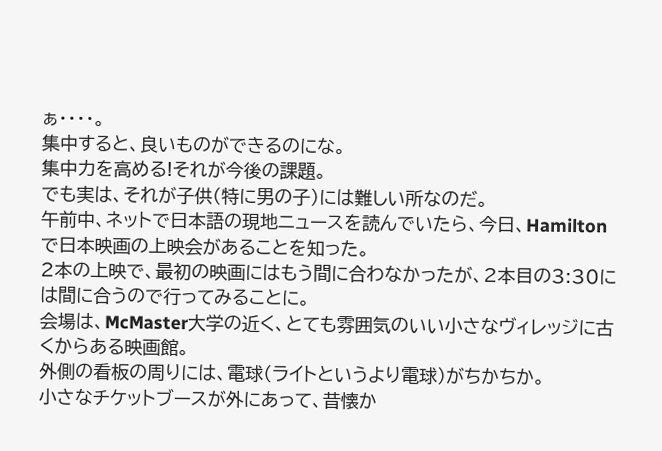ぁ・・・・。
集中すると、良いものができるのにな。
集中力を高める!それが今後の課題。
でも実は、それが子供(特に男の子)には難しい所なのだ。
午前中、ネットで日本語の現地ニュースを読んでいたら、今日、Hamiltonで日本映画の上映会があることを知った。
2本の上映で、最初の映画にはもう間に合わなかったが、2本目の3:30には間に合うので行ってみることに。
会場は、McMaster大学の近く、とても雰囲気のいい小さなヴィレッジに古くからある映画館。
外側の看板の周りには、電球(ライトというより電球)がちかちか。
小さなチケットブースが外にあって、昔懐か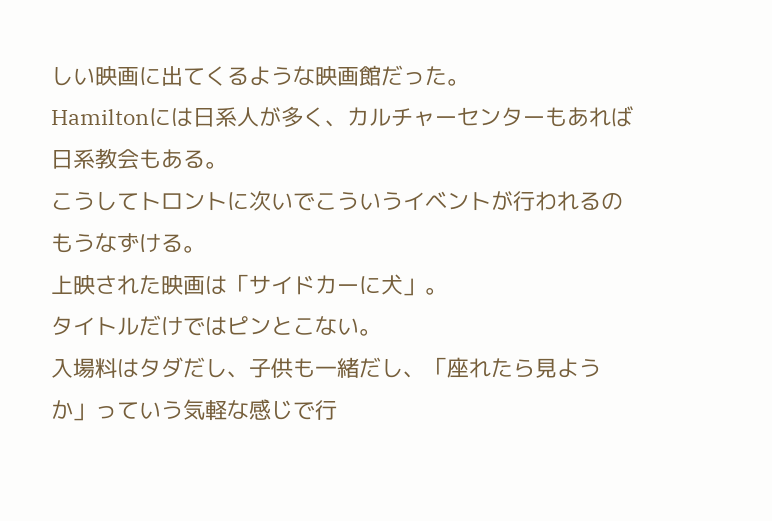しい映画に出てくるような映画館だった。
Hamiltonには日系人が多く、カルチャーセンターもあれば日系教会もある。
こうしてトロントに次いでこういうイベントが行われるのもうなずける。
上映された映画は「サイドカーに犬」。
タイトルだけではピンとこない。
入場料はタダだし、子供も一緒だし、「座れたら見ようか」っていう気軽な感じで行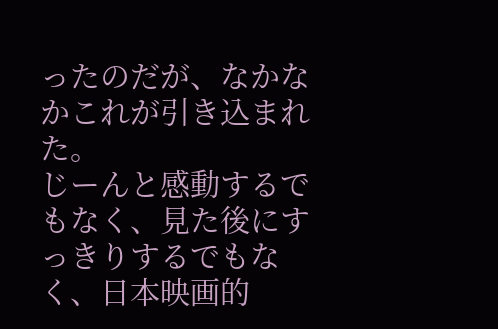ったのだが、なかなかこれが引き込まれた。
じーんと感動するでもなく、見た後にすっきりするでもなく、日本映画的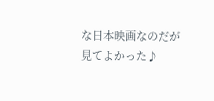な日本映画なのだが
見てよかった♪